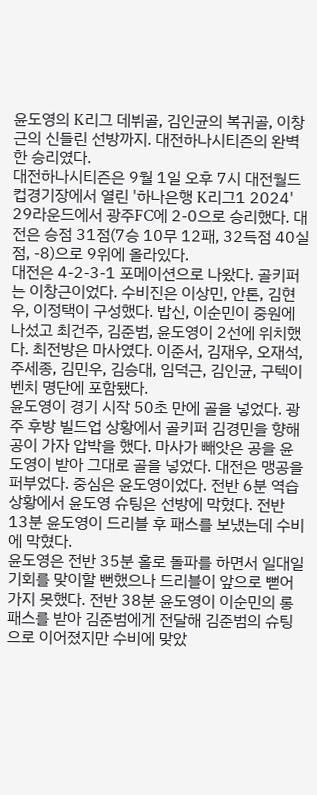윤도영의 K리그 데뷔골, 김인균의 복귀골, 이창근의 신들린 선방까지. 대전하나시티즌의 완벽한 승리였다.
대전하나시티즌은 9월 1일 오후 7시 대전월드컵경기장에서 열린 '하나은행 K리그1 2024' 29라운드에서 광주FC에 2-0으로 승리했다. 대전은 승점 31점(7승 10무 12패, 32득점 40실점, -8)으로 9위에 올라있다.
대전은 4-2-3-1 포메이션으로 나왔다. 골키퍼는 이창근이었다. 수비진은 이상민, 안톤, 김현우, 이정택이 구성했다. 밥신, 이순민이 중원에 나섰고 최건주, 김준범, 윤도영이 2선에 위치했다. 최전방은 마사였다. 이준서, 김재우, 오재석, 주세종, 김민우, 김승대, 임덕근, 김인균, 구텍이 벤치 명단에 포함됐다.
윤도영이 경기 시작 50초 만에 골을 넣었다. 광주 후방 빌드업 상황에서 골키퍼 김경민을 향해 공이 가자 압박을 했다. 마사가 빼앗은 공을 윤도영이 받아 그대로 골을 넣었다. 대전은 맹공을 퍼부었다. 중심은 윤도영이었다. 전반 6분 역습 상황에서 윤도영 슈팅은 선방에 막혔다. 전반 13분 윤도영이 드리블 후 패스를 보냈는데 수비에 막혔다.
윤도영은 전반 35분 홀로 돌파를 하면서 일대일 기회를 맞이할 뻔했으나 드리블이 앞으로 뻗어가지 못했다. 전반 38분 윤도영이 이순민의 롱패스를 받아 김준범에게 전달해 김준범의 슈팅으로 이어졌지만 수비에 맞았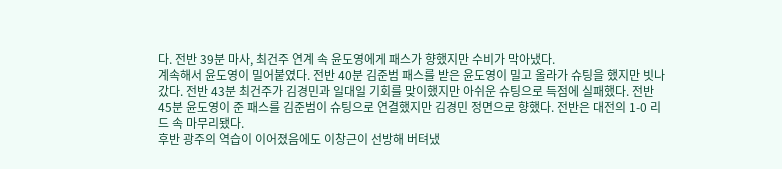다. 전반 39분 마사, 최건주 연계 속 윤도영에게 패스가 향했지만 수비가 막아냈다.
계속해서 윤도영이 밀어붙였다. 전반 40분 김준범 패스를 받은 윤도영이 밀고 올라가 슈팅을 했지만 빗나갔다. 전반 43분 최건주가 김경민과 일대일 기회를 맞이했지만 아쉬운 슈팅으로 득점에 실패했다. 전반 45분 윤도영이 준 패스를 김준범이 슈팅으로 연결했지만 김경민 정면으로 향했다. 전반은 대전의 1-0 리드 속 마무리됐다.
후반 광주의 역습이 이어졌음에도 이창근이 선방해 버텨냈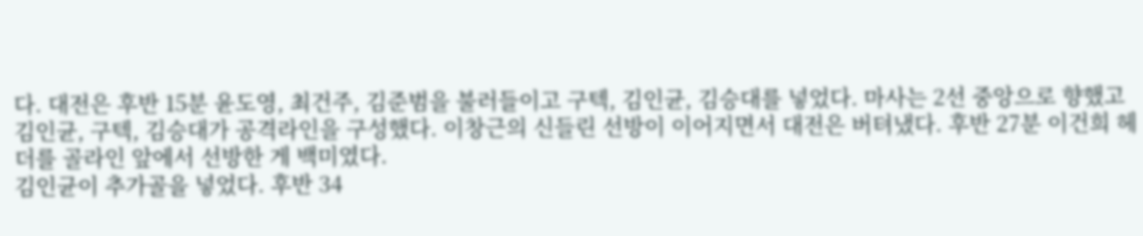다. 대전은 후반 15분 윤도영, 최건주, 김준범을 불러들이고 구텍, 김인균, 김승대를 넣었다. 마사는 2선 중앙으로 향했고 김인균, 구텍, 김승대가 공격라인을 구성했다. 이창근의 신들린 선방이 이어지면서 대전은 버텨냈다. 후반 27분 이건희 헤더를 골라인 앞에서 선방한 게 백미였다.
김인균이 추가골을 넣었다. 후반 34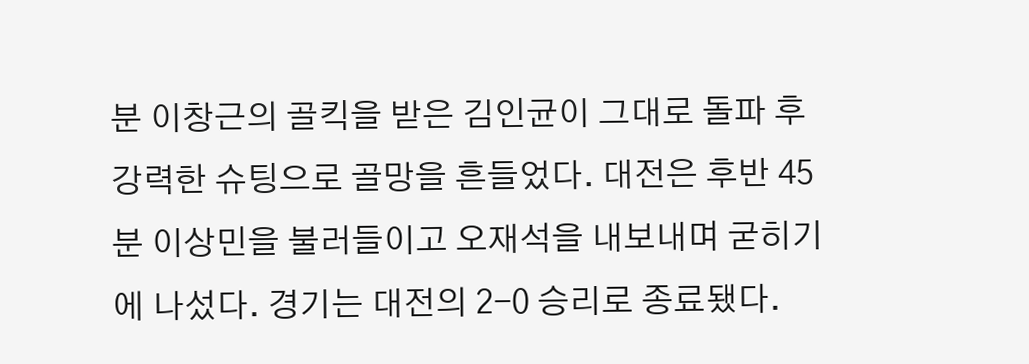분 이창근의 골킥을 받은 김인균이 그대로 돌파 후 강력한 슈팅으로 골망을 흔들었다. 대전은 후반 45분 이상민을 불러들이고 오재석을 내보내며 굳히기에 나섰다. 경기는 대전의 2-0 승리로 종료됐다.